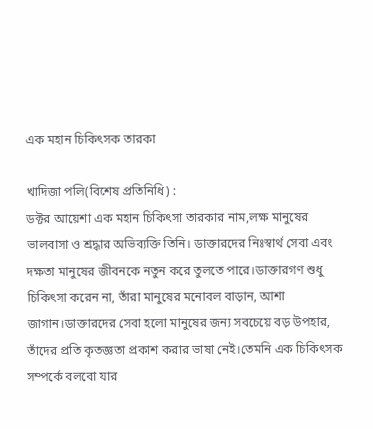এক মহান চিকিৎসক তারকা

খাদিজা পলি(বিশেষ প্রতিনিধি) :
ডক্টর আয়েশা এক মহান চিকিৎসা তারকার নাম,লক্ষ মানুষের ভালবাসা ও শ্রদ্ধার অভিব্যক্তি তিনি। ডাক্তারদের নিঃস্বার্থ সেবা এবং দক্ষতা মানুষের জীবনকে নতুন করে তুলতে পারে।ডাক্তারগণ শুধু চিকিৎসা করেন না, তাঁরা মানুষের মনোবল বাড়ান, আশা জাগান।ডাক্তারদের সেবা হলো মানুষের জন্য সবচেয়ে বড় উপহার, তাঁদের প্রতি কৃতজ্ঞতা প্রকাশ করার ভাষা নেই।তেমনি এক চিকিৎসক সম্পর্কে বলবো যার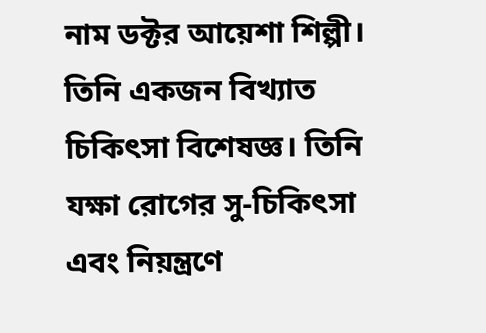নাম ডক্টর আয়েশা শিল্পী। তিনি একজন বিখ্যাত চিকিৎসা বিশেষজ্ঞ। তিনি যক্ষা রোগের সু-চিকিৎসা এবং নিয়ন্ত্রণে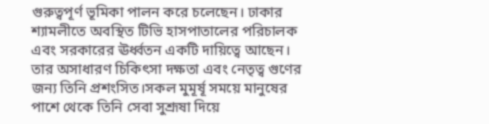গুরুত্বপূর্ণ ভূমিকা পালন করে চলেছেন। ঢাকার শ্যামলীতে অবস্থিত টিভি হাসপাতালের পরিচালক এবং সরকারের ঊর্ধ্বতন একটি দায়িত্বে আছেন।
তার অসাধারণ চিকিৎসা দক্ষতা এবং নেতৃত্ব গুণের জন্য তিনি প্রশংসিত।সকল মুমূর্ষূ সময়ে মানুষের পাশে থেকে তিনি সেবা সুশ্রূষা দিয়ে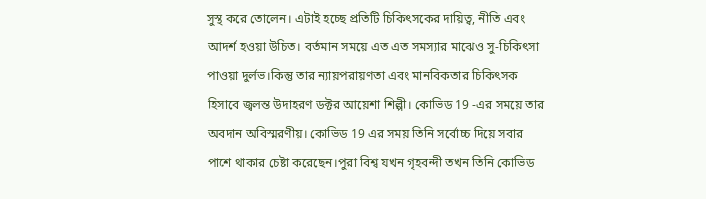সুস্থ করে তোলেন। এটাই হচ্ছে প্রতিটি চিকিৎসকের দায়িত্ব, নীতি এবং আদর্শ হওয়া উচিত। বর্তমান সময়ে এত এত সমস্যার মাঝেও সু-চিকিৎসা পাওয়া দুর্লভ।কিন্তু তার ন্যায়পরায়ণতা এবং মানবিকতার চিকিৎসক হিসাবে জ্বলন্ত উদাহরণ ডক্টর আয়েশা শিল্পী। কোভিড 19 -এর সময়ে তার অবদান অবিস্মরণীয়। কোভিড 19 এর সময় তিনি সর্বোচ্চ দিয়ে সবার পাশে থাকার চেষ্টা করেছেন।পুরা বিশ্ব যখন গৃহবন্দী তখন তিনি কোভিড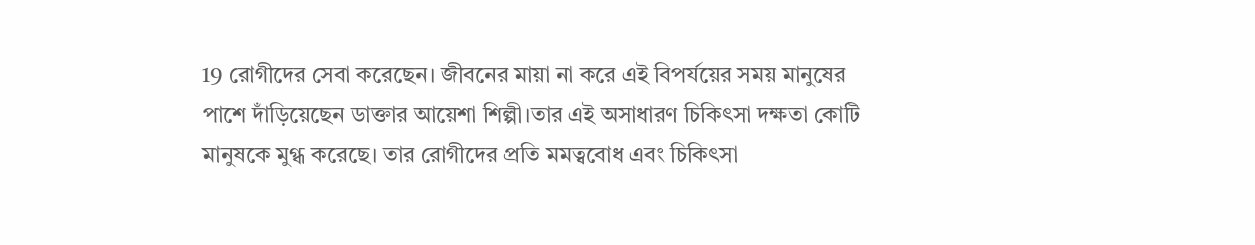19 রোগীদের সেবা করেছেন। জীবনের মায়া না করে এই বিপর্যয়ের সময় মানুষের পাশে দাঁড়িয়েছেন ডাক্তার আয়েশা শিল্পী।তার এই অসাধারণ চিকিৎসা দক্ষতা কোটি মানুষকে মুগ্ধ করেছে। তার রোগীদের প্রতি মমত্ববোধ এবং চিকিৎসা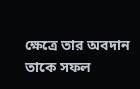ক্ষেত্রে তার অবদান তাকে সফল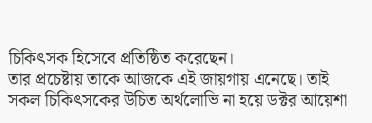চিকিৎসক হিসেবে প্রতিষ্ঠিত করেছেন।
তার প্রচেষ্টায় তাকে আজকে এই জায়গায় এনেছে। তাই সকল চিকিৎসকের উচিত অর্থলোভি না হয়ে ডক্টর আয়েশা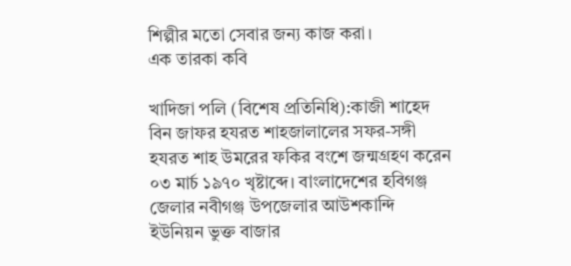শিল্পীর মতো সেবার জন্য কাজ করা।
এক তারকা কবি

খাদিজা পলি (বিশেষ প্রতিনিধি):কাজী শাহেদ বিন জাফর হযরত শাহজালালের সফর-সঙ্গী হযরত শাহ উমরের ফকির বংশে জন্মগ্রহণ করেন ০৩ মার্চ ১৯৭০ খৃষ্টাব্দে। বাংলাদেশের হবিগঞ্জ জেলার নবীগঞ্জ উপজেলার আউশকান্দি ইউনিয়ন ভুক্ত বাজার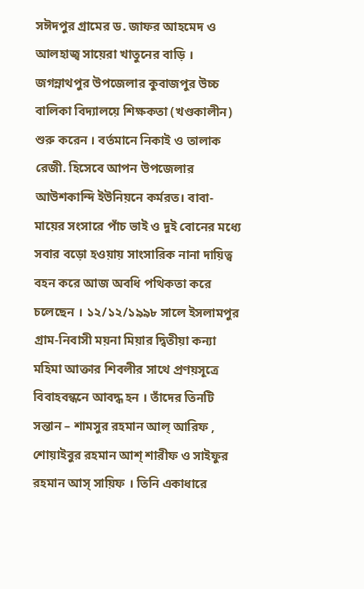সঈদপুর গ্রামের ড. জাফর আহমেদ ও আলহাজ্ব সায়েরা খাতুনের বাড়ি । জগন্নাথপুর উপজেলার কুবাজপুর উচ্চ বালিকা বিদ্যালয়ে শিক্ষকতা (খণ্ডকালীন) শুরু করেন । বর্তমানে নিকাই ও তালাক রেজী. হিসেবে আপন উপজেলার আউশকান্দি ইউনিয়নে কর্মরত। বাবা-মায়ের সংসারে পাঁচ ভাই ও দুই বোনের মধ্যে সবার বড়ো হওয়ায় সাংসারিক নানা দায়িত্ব বহন করে আজ অবধি পথিকতা করে চলেছেন । ১২/১২/১৯৯৮ সালে ইসলামপুর গ্রাম-নিবাসী ময়না মিয়ার দ্বিতীয়া কন্যা মহিমা আক্তার শিবলীর সাথে প্রণয়সূত্রে বিবাহবন্ধনে আবদ্ধ হন । তাঁদের তিনটি সন্তান – শামসুর রহমান আল্ আরিফ , শোয়াইবুর রহমান আশ্ শারীফ ও সাইফুর রহমান আস্ সায়িফ । তিনি একাধারে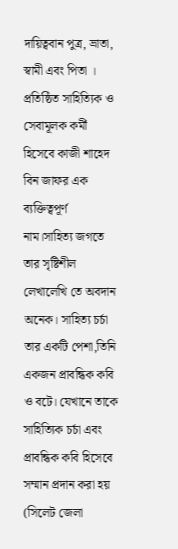দায়িত্ববান পুত্র, ভ্রাতা, স্বামী এবং পিতা । প্রতিষ্ঠিত সাহিত্যিক ও সেবামূলক কর্মী হিসেবে কাজী শাহেদ বিন জাফর এক ব্যক্তিত্বপূর্ণ নাম।সাহিত্য জগতে তার সৃষ্টিশীল লেখালেখি তে অবদান অনেক। সাহিত্য চর্চা তার একটি পেশা,তিনি একজন প্রাবন্ধিক কবি ও বটে। যেখানে তাকে সাহিত্যিক চর্চা এবং প্রাবন্ধিক কবি হিসেবে সম্মান প্রদান করা হয় (সিলেট জেলা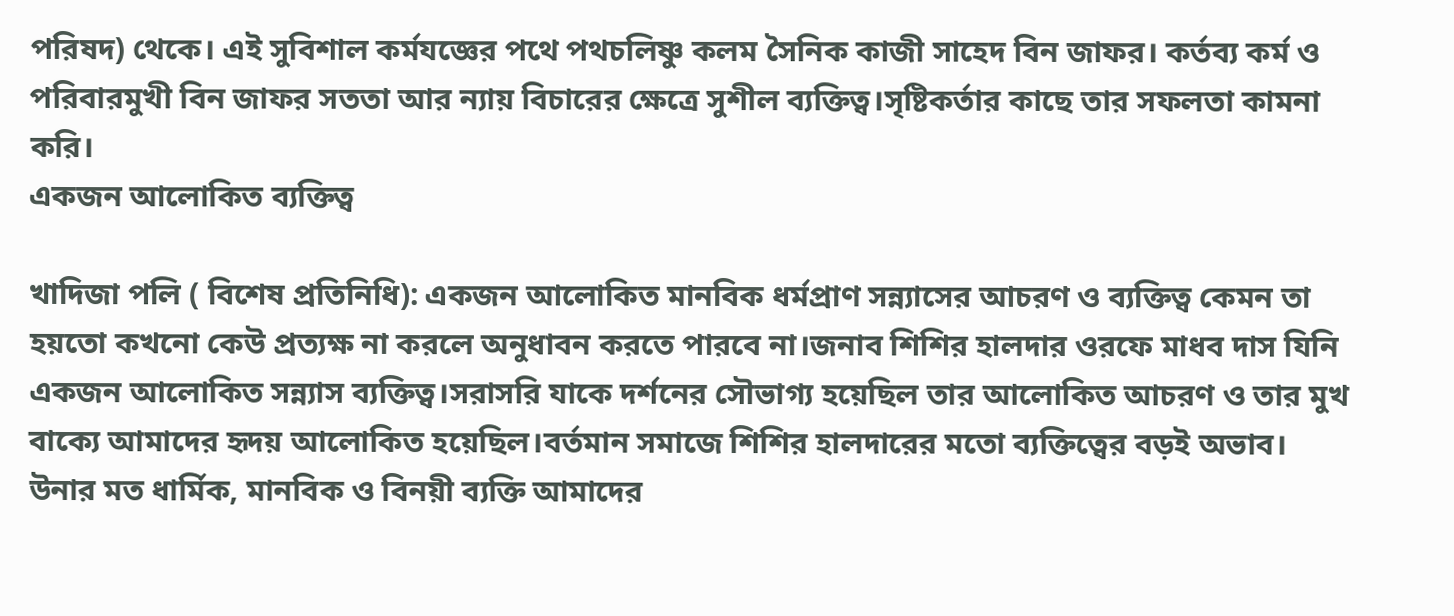পরিষদ) থেকে। এই সুবিশাল কর্মযজ্ঞের পথে পথচলিষ্ণু কলম সৈনিক কাজী সাহেদ বিন জাফর। কর্তব্য কর্ম ও পরিবারমুখী বিন জাফর সততা আর ন্যায় বিচারের ক্ষেত্রে সুশীল ব্যক্তিত্ব।সৃষ্টিকর্তার কাছে তার সফলতা কামনা করি।
একজন আলোকিত ব্যক্তিত্ব

খাদিজা পলি ( বিশেষ প্রতিনিধি): একজন আলোকিত মানবিক ধর্মপ্রাণ সন্ন্যাসের আচরণ ও ব্যক্তিত্ব কেমন তা হয়তো কখনো কেউ প্রত্যক্ষ না করলে অনুধাবন করতে পারবে না।জনাব শিশির হালদার ওরফে মাধব দাস যিনি একজন আলোকিত সন্ন্যাস ব্যক্তিত্ব।সরাসরি যাকে দর্শনের সৌভাগ্য হয়েছিল তার আলোকিত আচরণ ও তার মুখ বাক্যে আমাদের হৃদয় আলোকিত হয়েছিল।বর্তমান সমাজে শিশির হালদারের মতো ব্যক্তিত্বের বড়ই অভাব। উনার মত ধার্মিক, মানবিক ও বিনয়ী ব্যক্তি আমাদের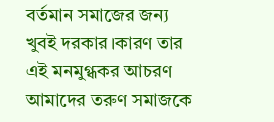বর্তমান সমাজের জন্য খুবই দরকার।কারণ তার এই মনমুগ্ধকর আচরণ আমাদের তরুণ সমাজকে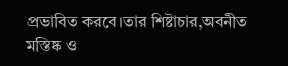প্রভাবিত করবে।তার শিষ্টাচার,অবনীত মস্তিষ্ক ও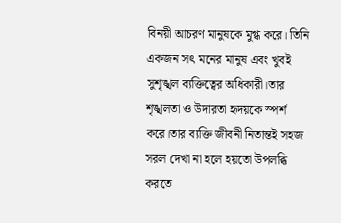বিনয়ী আচরণ মানুষকে মুগ্ধ করে। তিনি একজন সৎ মনের মানুষ এবং খুবই সুশৃঙ্খল ব্যক্তিত্বের অধিকারী।তার শৃঙ্খলতা ও উদারতা হৃদয়কে স্পর্শ করে।তার ব্যক্তি জীবনী নিতান্তই সহজ সরল দেখা না হলে হয়তো উপলব্ধি করতে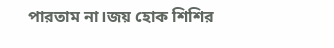পারতাম না।জয় হোক শিশির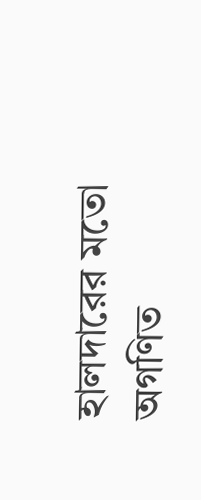হালদারের মতো অগণিত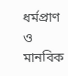ধর্মপ্রাণ ও মানবিক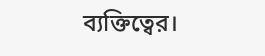ব্যক্তিত্বের।